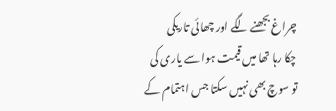چراغ بجھنے لگے اور چھائی تاریکی
چکا رہا تھا میں قیمت ہوا سے یاری کی
تو سوچ بھی نہیں سکتا جس اہتمام کے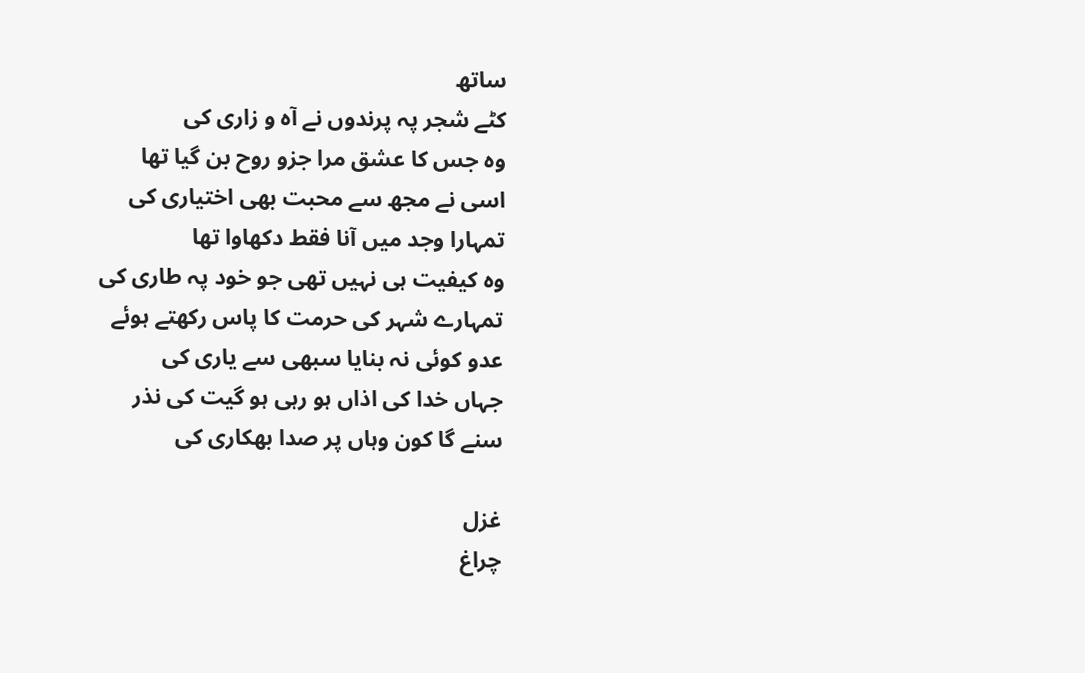ساتھ
کٹے شجر پہ پرندوں نے آہ و زاری کی
وہ جس کا عشق مرا جزو روح بن گیا تھا
اسی نے مجھ سے محبت بھی اختیاری کی
تمہارا وجد میں آنا فقط دکھاوا تھا
وہ کیفیت ہی نہیں تھی جو خود پہ طاری کی
تمہارے شہر کی حرمت کا پاس رکھتے ہوئے
عدو کوئی نہ بنایا سبھی سے یاری کی
جہاں خدا کی اذاں ہو رہی ہو گیت کی نذر
سنے گا کون وہاں پر صدا بھکاری کی

غزل
چراغ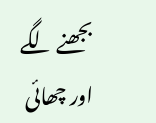بجھنے لگے اور چھائی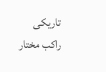تاریکی
راکب مختار